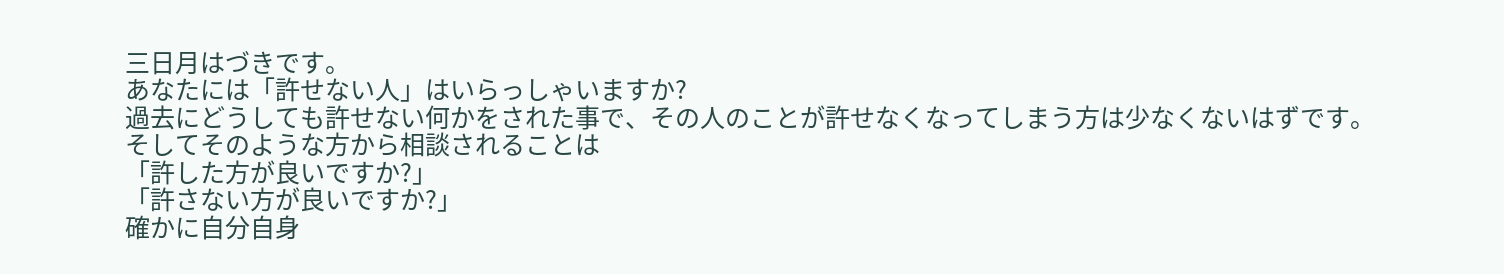三日月はづきです。
あなたには「許せない人」はいらっしゃいますか?
過去にどうしても許せない何かをされた事で、その人のことが許せなくなってしまう方は少なくないはずです。
そしてそのような方から相談されることは
「許した方が良いですか?」
「許さない方が良いですか?」
確かに自分自身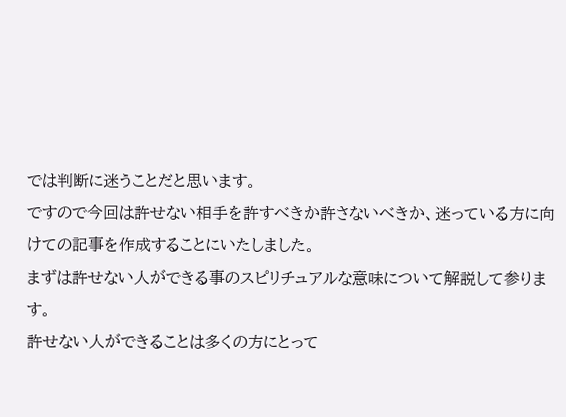では判断に迷うことだと思います。
ですので今回は許せない相手を許すべきか許さないべきか、迷っている方に向けての記事を作成することにいたしました。
まずは許せない人ができる事のスピリチュアルな意味について解説して参ります。
許せない人ができることは多くの方にとって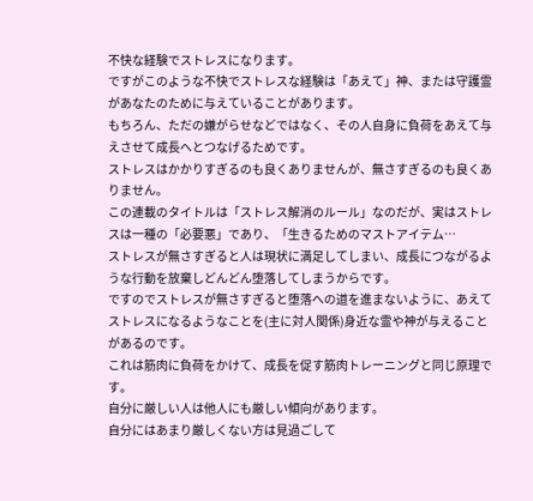不快な経験でストレスになります。
ですがこのような不快でストレスな経験は「あえて」神、または守護霊があなたのために与えていることがあります。
もちろん、ただの嫌がらせなどではなく、その人自身に負荷をあえて与えさせて成長へとつなげるためです。
ストレスはかかりすぎるのも良くありませんが、無さすぎるのも良くありません。
この連載のタイトルは「ストレス解消のルール」なのだが、実はストレスは一種の「必要悪」であり、「生きるためのマストアイテム…
ストレスが無さすぎると人は現状に満足してしまい、成長につながるような行動を放棄しどんどん堕落してしまうからです。
ですのでストレスが無さすぎると堕落への道を進まないように、あえてストレスになるようなことを(主に対人関係)身近な霊や神が与えることがあるのです。
これは筋肉に負荷をかけて、成長を促す筋肉トレーニングと同じ原理です。
自分に厳しい人は他人にも厳しい傾向があります。
自分にはあまり厳しくない方は見過ごして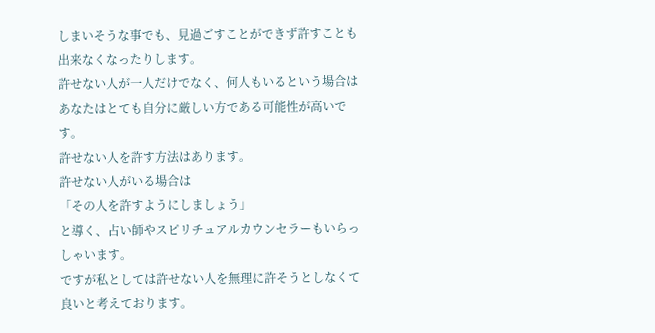しまいそうな事でも、見過ごすことができず許すことも出来なくなったりします。
許せない人が一人だけでなく、何人もいるという場合はあなたはとても自分に厳しい方である可能性が高いです。
許せない人を許す方法はあります。
許せない人がいる場合は
「その人を許すようにしましょう」
と導く、占い師やスピリチュアルカウンセラーもいらっしゃいます。
ですが私としては許せない人を無理に許そうとしなくて良いと考えております。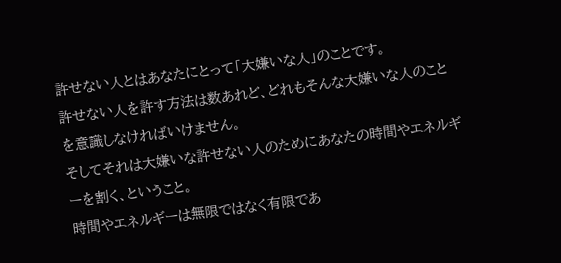許せない人とはあなたにとって「大嫌いな人」のことです。
許せない人を許す方法は数あれど、どれもそんな大嫌いな人のことを意識しなければいけません。
そしてそれは大嫌いな許せない人のためにあなたの時間やエネルギーを割く、ということ。
時間やエネルギーは無限ではなく有限であ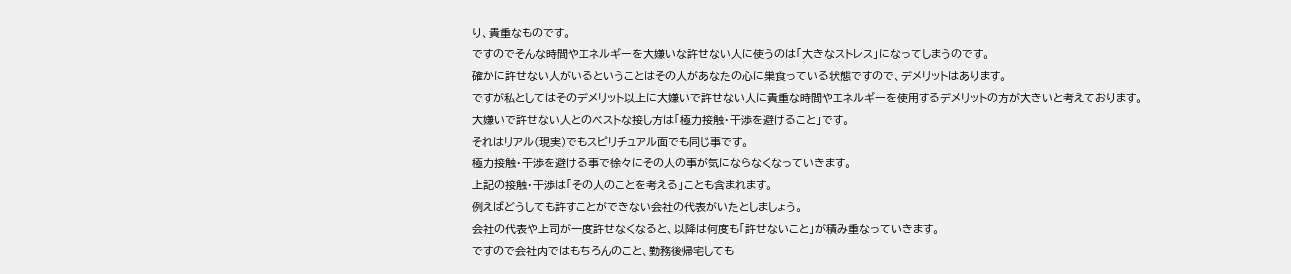り、貴重なものです。
ですのでそんな時間やエネルギーを大嫌いな許せない人に使うのは「大きなストレス」になってしまうのです。
確かに許せない人がいるということはその人があなたの心に巣食っている状態ですので、デメリットはあります。
ですが私としてはそのデメリット以上に大嫌いで許せない人に貴重な時間やエネルギーを使用するデメリットの方が大きいと考えております。
大嫌いで許せない人とのベストな接し方は「極力接触・干渉を避けること」です。
それはリアル(現実)でもスピリチュアル面でも同じ事です。
極力接触・干渉を避ける事で徐々にその人の事が気にならなくなっていきます。
上記の接触・干渉は「その人のことを考える」ことも含まれます。
例えばどうしても許すことができない会社の代表がいたとしましょう。
会社の代表や上司が一度許せなくなると、以降は何度も「許せないこと」が積み重なっていきます。
ですので会社内ではもちろんのこと、勤務後帰宅しても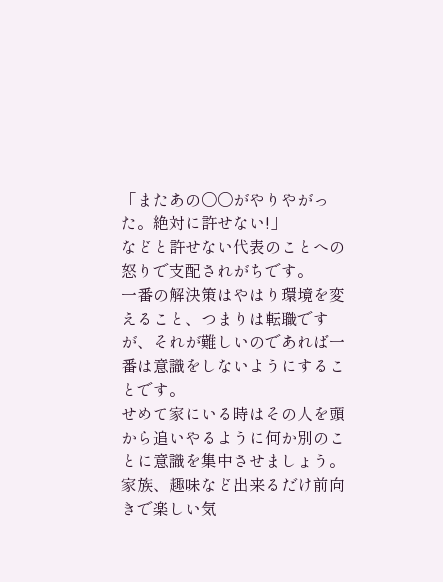「またあの〇〇がやりやがった。絶対に許せない!」
などと許せない代表のことへの怒りで支配されがちです。
一番の解決策はやはり環境を変えること、つまりは転職ですが、それが難しいのであれば一番は意識をしないようにすることです。
せめて家にいる時はその人を頭から追いやるように何か別のことに意識を集中させましょう。
家族、趣味など出来るだけ前向きで楽しい気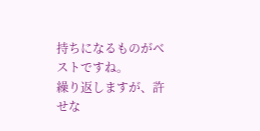持ちになるものがベストですね。
繰り返しますが、許せな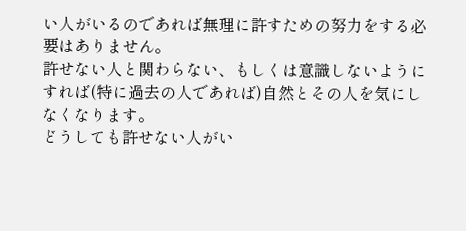い人がいるのであれば無理に許すための努力をする必要はありません。
許せない人と関わらない、もしくは意識しないようにすれば(特に過去の人であれば)自然とその人を気にしなくなります。
どうしても許せない人がい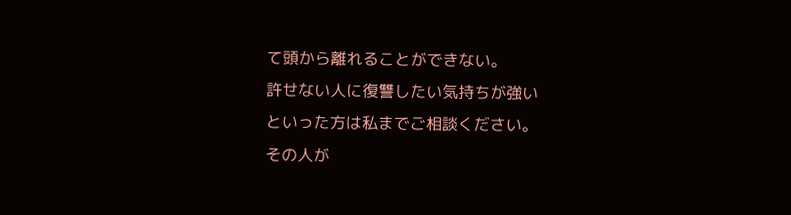て頭から離れることができない。
許せない人に復讐したい気持ちが強い
といった方は私までご相談ください。
その人が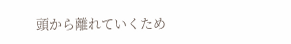頭から離れていくため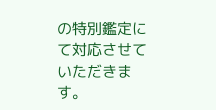の特別鑑定にて対応させていただきます。